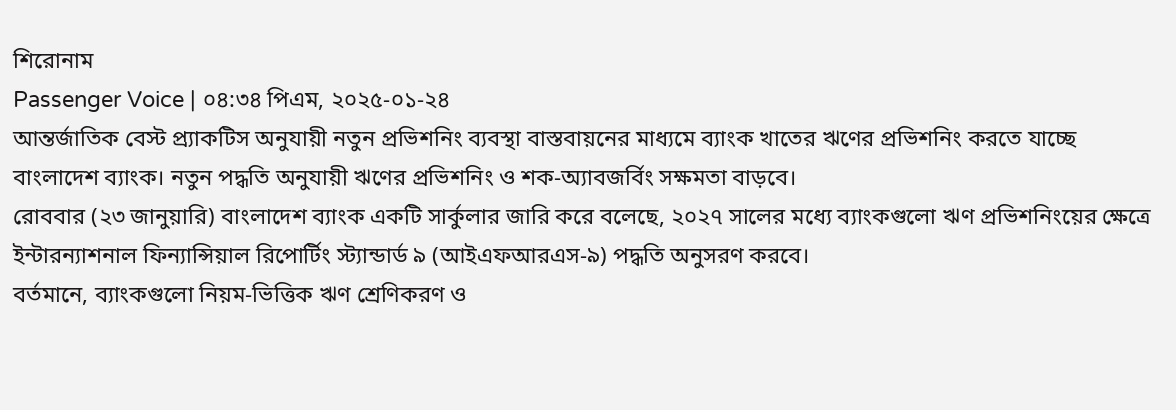শিরোনাম
Passenger Voice | ০৪:৩৪ পিএম, ২০২৫-০১-২৪
আন্তর্জাতিক বেস্ট প্র্যাকটিস অনুযায়ী নতুন প্রভিশনিং ব্যবস্থা বাস্তবায়নের মাধ্যমে ব্যাংক খাতের ঋণের প্রভিশনিং করতে যাচ্ছে বাংলাদেশ ব্যাংক। নতুন পদ্ধতি অনুযায়ী ঋণের প্রভিশনিং ও শক-অ্যাবজর্বিং সক্ষমতা বাড়বে।
রোববার (২৩ জানুয়ারি) বাংলাদেশ ব্যাংক একটি সার্কুলার জারি করে বলেছে, ২০২৭ সালের মধ্যে ব্যাংকগুলো ঋণ প্রভিশনিংয়ের ক্ষেত্রে ইন্টারন্যাশনাল ফিন্যান্সিয়াল রিপোর্টিং স্ট্যান্ডার্ড ৯ (আইএফআরএস-৯) পদ্ধতি অনুসরণ করবে।
বর্তমানে, ব্যাংকগুলো নিয়ম-ভিত্তিক ঋণ শ্রেণিকরণ ও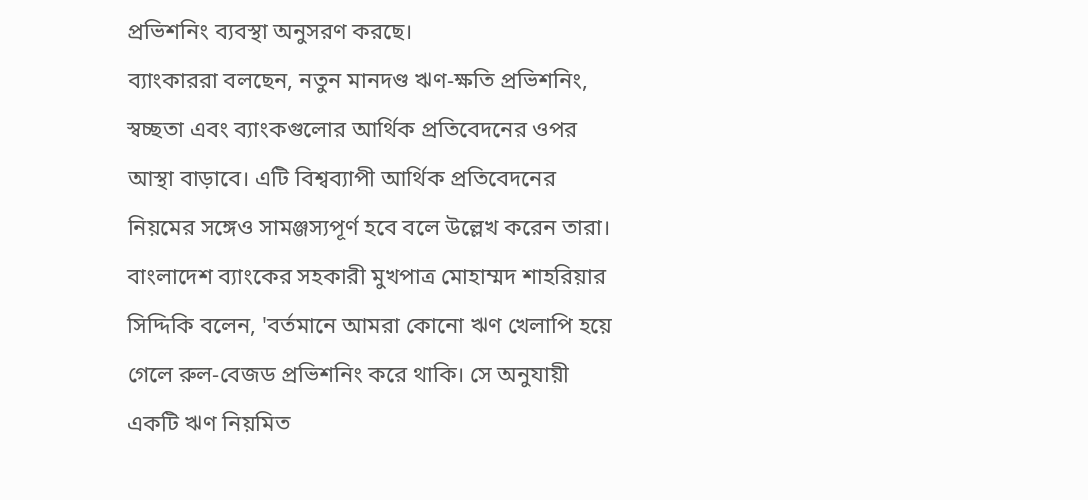প্রভিশনিং ব্যবস্থা অনুসরণ করছে।
ব্যাংকাররা বলছেন, নতুন মানদণ্ড ঋণ-ক্ষতি প্রভিশনিং, স্বচ্ছতা এবং ব্যাংকগুলোর আর্থিক প্রতিবেদনের ওপর আস্থা বাড়াবে। এটি বিশ্বব্যাপী আর্থিক প্রতিবেদনের নিয়মের সঙ্গেও সামঞ্জস্যপূর্ণ হবে বলে উল্লেখ করেন তারা।
বাংলাদেশ ব্যাংকের সহকারী মুখপাত্র মোহাম্মদ শাহরিয়ার সিদ্দিকি বলেন, 'বর্তমানে আমরা কোনো ঋণ খেলাপি হয়ে গেলে রুল-বেজড প্রভিশনিং করে থাকি। সে অনুযায়ী একটি ঋণ নিয়মিত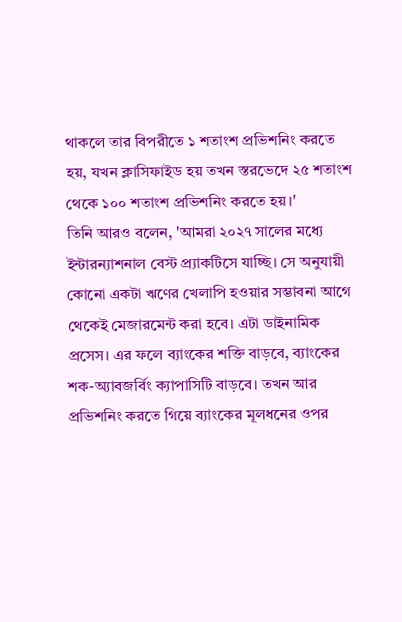থাকলে তার বিপরীতে ১ শতাংশ প্রভিশনিং করতে হয়, যখন ক্লাসিফাইড হয় তখন স্তরভেদে ২৫ শতাংশ থেকে ১০০ শতাংশ প্রভিশনিং করতে হয়।'
তিনি আরও বলেন, 'আমরা ২০২৭ সালের মধ্যে ইন্টারন্যাশনাল বেস্ট প্র্যাকটিসে যাচ্ছি। সে অনুযায়ী কোনো একটা ঋণের খেলাপি হওয়ার সম্ভাবনা আগে থেকেই মেজারমেন্ট করা হবে। এটা ডাইনামিক প্রসেস। এর ফলে ব্যাংকের শক্তি বাড়বে, ব্যাংকের শক-অ্যাবজর্বিং ক্যাপাসিটি বাড়বে। তখন আর প্রভিশনিং করতে গিয়ে ব্যাংকের মূলধনের ওপর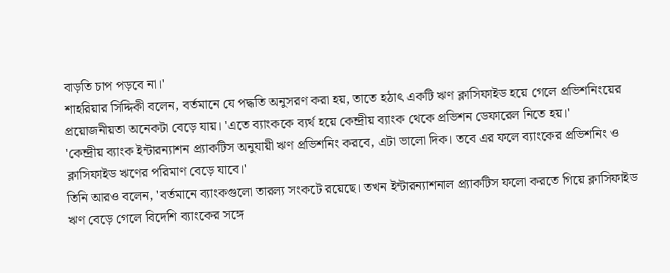বাড়তি চাপ পড়বে না।'
শাহরিয়ার সিদ্দিকী বলেন, বর্তমানে যে পদ্ধতি অনুসরণ করা হয়, তাতে হঠাৎ একটি ঋণ ক্লাসিফাইড হয়ে গেলে প্রভিশনিংয়ের প্রয়োজনীয়তা অনেকটা বেড়ে যায়। 'এতে ব্যাংককে ব্যর্থ হয়ে কেন্দ্রীয় ব্যাংক থেকে প্রভিশন ডেফারেল নিতে হয়।'
'কেন্দ্রীয় ব্যাংক ইন্টারন্যাশন প্র্যাকটিস অনুযায়ী ঋণ প্রভিশনিং করবে, এটা ভালো দিক। তবে এর ফলে ব্যাংকের প্রভিশনিং ও ক্লাসিফাইড ঋণের পরিমাণ বেড়ে যাবে।'
তিনি আরও বলেন, 'বর্তমানে ব্যাংকগুলো তারল্য সংকটে রয়েছে। তখন ইন্টারন্যাশনাল প্র্যাকটিস ফলো করতে গিয়ে ক্লাসিফাইড ঋণ বেড়ে গেলে বিদেশি ব্যাংকের সঙ্গে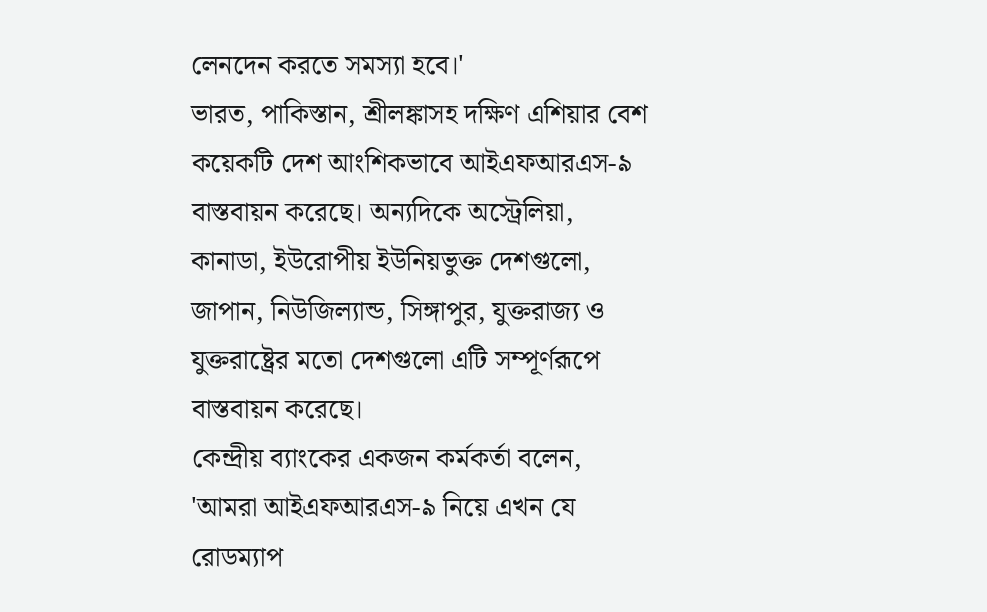লেনদেন করতে সমস্যা হবে।'
ভারত, পাকিস্তান, শ্রীলঙ্কাসহ দক্ষিণ এশিয়ার বেশ কয়েকটি দেশ আংশিকভাবে আইএফআরএস-৯ বাস্তবায়ন করেছে। অন্যদিকে অস্ট্রেলিয়া, কানাডা, ইউরোপীয় ইউনিয়ভুক্ত দেশগুলো, জাপান, নিউজিল্যান্ড, সিঙ্গাপুর, যুক্তরাজ্য ও যুক্তরাষ্ট্রের মতো দেশগুলো এটি সম্পূর্ণরূপে বাস্তবায়ন করেছে।
কেন্দ্রীয় ব্যাংকের একজন কর্মকর্তা বলেন, 'আমরা আইএফআরএস-৯ নিয়ে এখন যে রোডম্যাপ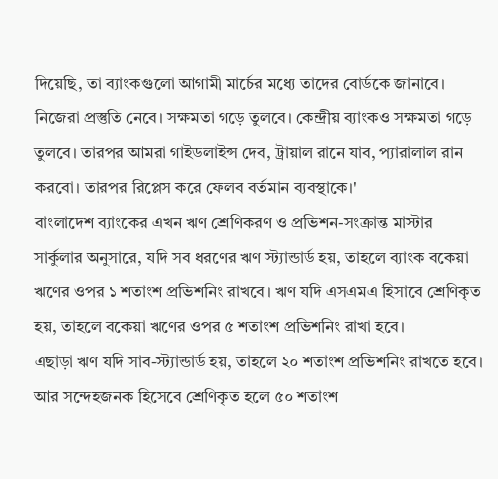দিয়েছি, তা ব্যাংকগুলো আগামী মার্চের মধ্যে তাদের বোর্ডকে জানাবে। নিজেরা প্রস্তুতি নেবে। সক্ষমতা গড়ে তুলবে। কেন্দ্রীয় ব্যাংকও সক্ষমতা গড়ে তুলবে। তারপর আমরা গাইডলাইন্স দেব, ট্রায়াল রানে যাব, প্যারালাল রান করবো। তারপর রিপ্লেস করে ফেলব বর্তমান ব্যবস্থাকে।'
বাংলাদেশ ব্যাংকের এখন ঋণ শ্রেণিকরণ ও প্রভিশন-সংক্রান্ত মাস্টার সার্কুলার অনুসারে, যদি সব ধরণের ঋণ স্ট্যান্ডার্ড হয়, তাহলে ব্যাংক বকেয়া ঋণের ওপর ১ শতাংশ প্রভিশনিং রাখবে। ঋণ যদি এসএমএ হিসাবে শ্রেণিকৃত হয়, তাহলে বকেয়া ঋণের ওপর ৫ শতাংশ প্রভিশনিং রাখা হবে।
এছাড়া ঋণ যদি সাব-স্ট্যান্ডার্ড হয়, তাহলে ২০ শতাংশ প্রভিশনিং রাখতে হবে। আর সন্দেহজনক হিসেবে শ্রেণিকৃত হলে ৫০ শতাংশ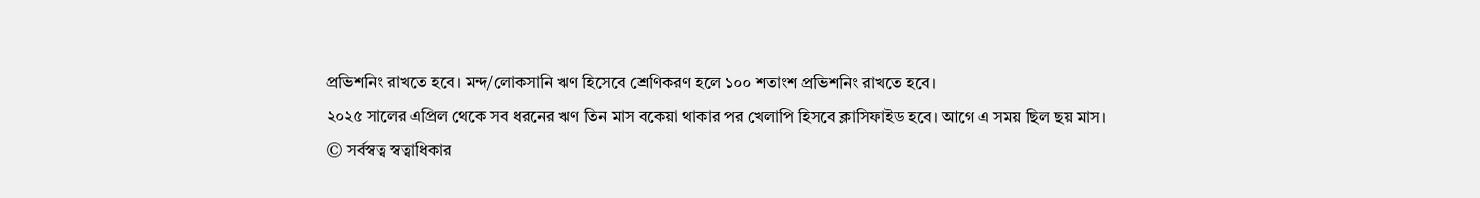প্রভিশনিং রাখতে হবে। মন্দ/লোকসানি ঋণ হিসেবে শ্রেণিকরণ হলে ১০০ শতাংশ প্রভিশনিং রাখতে হবে।
২০২৫ সালের এপ্রিল থেকে সব ধরনের ঋণ তিন মাস বকেয়া থাকার পর খেলাপি হিসবে ক্লাসিফাইড হবে। আগে এ সময় ছিল ছয় মাস।
© সর্বস্বত্ব স্বত্বাধিকার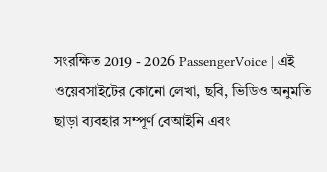সংরক্ষিত 2019 - 2026 PassengerVoice | এই ওয়েবসাইটের কোনো লেখা, ছবি, ভিডিও অনুমতি ছাড়া ব্যবহার সম্পূর্ণ বেআইনি এবং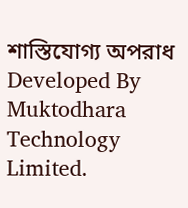শাস্তিযোগ্য অপরাধ
Developed By Muktodhara Technology Limited.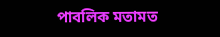পাবলিক মতামত